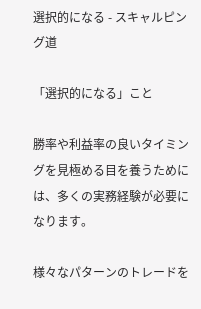選択的になる - スキャルピング道

「選択的になる」こと

勝率や利益率の良いタイミングを見極める目を養うためには、多くの実務経験が必要になります。

様々なパターンのトレードを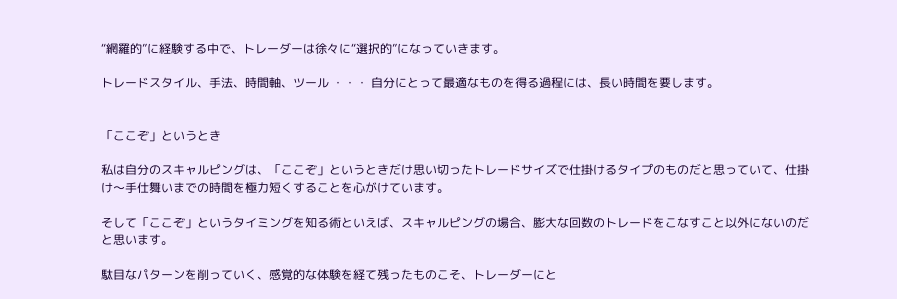“網羅的”に経験する中で、トレーダーは徐々に“選択的”になっていきます。

トレードスタイル、手法、時間軸、ツール ・・・ 自分にとって最適なものを得る過程には、長い時間を要します。


「ここぞ」というとき

私は自分のスキャルピングは、「ここぞ」というときだけ思い切ったトレードサイズで仕掛けるタイプのものだと思っていて、仕掛け〜手仕舞いまでの時間を極力短くすることを心がけています。

そして「ここぞ」というタイミングを知る術といえば、スキャルピングの場合、膨大な回数のトレードをこなすこと以外にないのだと思います。

駄目なパターンを削っていく、感覚的な体験を経て残ったものこそ、トレーダーにと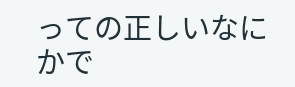っての正しいなにかで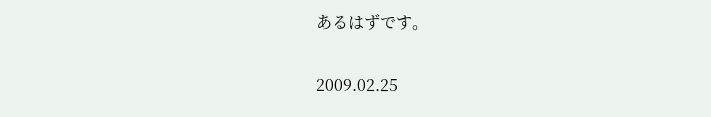あるはずです。


2009.02.25